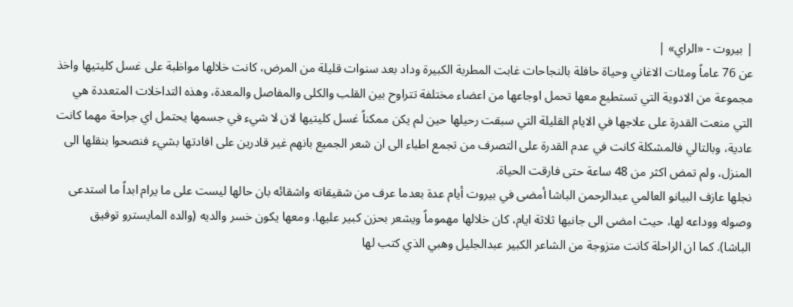| بيروت - «الراي» |
عن 76 عاماً ومئات الاغاني وحياة حافلة بالنجاحات غابت المطربة الكبيرة وداد بعد سنوات قليلة من المرض، كانت خلالها مواظبة على غسل كليتيها واخذ مجموعة من الادوية التي تستطيع معها تحمل اوجاعها من اعضاء مختلفة تتراوح بين القلب والكلى والمفاصل والمعدة، وهذه التداخلات المتعددة هي التي منعت القدرة على علاجها في الايام القليلة التي سبقت رحيلها حين لم يكن ممكناً غسل كليتيها لان لا شيء في جسمها يحتمل اي جراحة مهما كانت عادية، وبالتالي فالمشكلة كانت في عدم القدرة على التصرف من تجمع اطباء الى ان شعر الجميع بانهم غير قادرين على افادتها بشيء فنصحوا بنقلها الى المنزل، ولم تمض اكثر من 48 ساعة حتى فارقت الحياة.
نجلها عازف البيانو العالمي عبدالرحمن الباشا أمضى في بيروت أيام عدة بعدما عرف من شقيقاته واشقائه بان حالها ليست على ما يرام ابداً ما استدعى وصوله ووداعه لها، حيث امضى الى جانبها ثلاثة ايام، كان خلالها مهموماً ويشعر بحزن كبير عليها. ومعها يكون خسر والديه (والده المايسترو توفيق الباشا). كما ان الراحلة كانت متزوجة من الشاعر الكبير عبدالجليل وهبي الذي كتب لها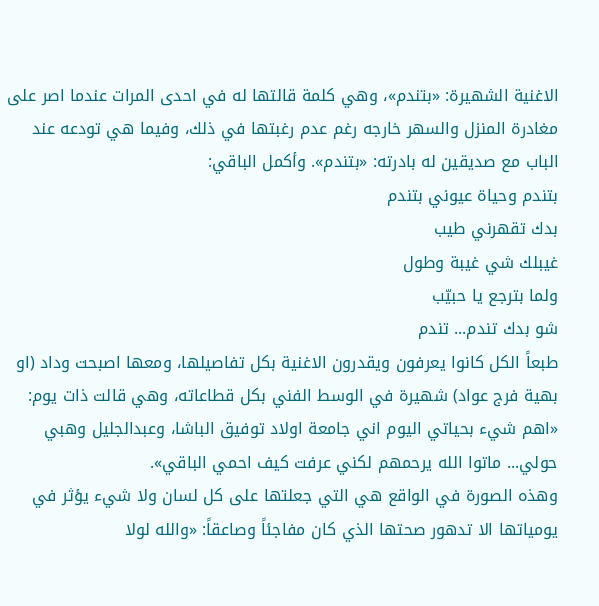الاغنية الشهيرة: «بتندم»، وهي كلمة قالتها له في احدى المرات عندما اصر على مغادرة المنزل والسهر خارجه رغم عدم رغبتها في ذلك، وفيما هي تودعه عند الباب مع صديقين له بادرته: «بتندم». وأكمل الباقي:
بتندم وحياة عيوني بتندم
بدك تقهرني طيب
غيبلك شي غيبة وطول
ولما بترجع يا حبيّب
شو بدك تندم... تندم
طبعاً الكل كانوا يعرفون ويقدرون الاغنية بكل تفاصيلها، ومعها اصبحت وداد (او بهية فرج عواد) شهيرة في الوسط الفني بكل قطاعاته، وهي قالت ذات يوم: «اهم شيء بحياتي اليوم اني جامعة اولاد توفيق الباشا، وعبدالجليل وهبي حولي... ماتوا الله يرحمهم لكني عرفت كيف احمي الباقي».
وهذه الصورة في الواقع هي التي جعلتها على كل لسان ولا شيء يؤثر في يومياتها الا تدهور صحتها الذي كان مفاجئاً وصاعقاً: «والله لولا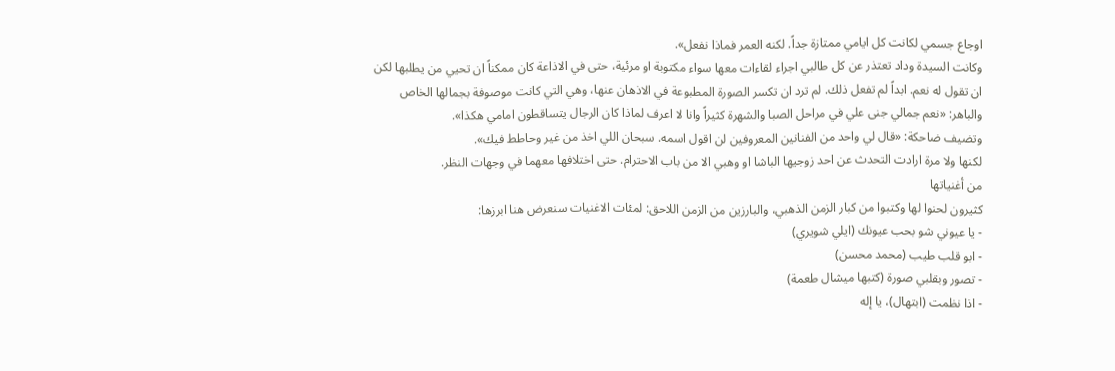اوجاع جسمي لكانت كل ايامي ممتازة جداً. لكنه العمر فماذا نفعل».
وكانت السيدة وداد تعتذر عن كل طالبي اجراء لقاءات معها سواء مكتوبة او مرئية، حتى في الاذاعة كان ممكناً ان تحيي من يطلبها لكن ان تقول له نعم. ابداً لم تفعل ذلك. لم ترد ان تكسر الصورة المطبوعة في الاذهان عنها، وهي التي كانت موصوفة بجمالها الخاص والباهر: «نعم جمالي جنى علي في مراحل الصبا والشهرة كثيراً وانا لا اعرف لماذا كان الرجال يتساقطون امامي هكذا».
وتضيف ضاحكة: «قال لي واحد من الفنانين المعروفين لن اقول اسمه. سبحان اللي اخذ من غير وحاطط فيك».
لكنها ولا مرة ارادت التحدث عن احد زوجيها الباشا او وهبي الا من باب الاحترام. حتى اختلافها معهما في وجهات النظر.
من أغنياتها
كثيرون لحنوا لها وكتبوا من كبار الزمن الذهبي، والبارزين من الزمن اللاحق: لمئات الاغنيات سنعرض هنا ابرزها:
- يا عيوني شو بحب عيونك (ايلي شويري)
- ابو قلب طيب (محمد محسن)
- تصور وبقلبي صورة (كتبها ميشال طعمة)
- اذا نظمت (ابتهال)، يا إله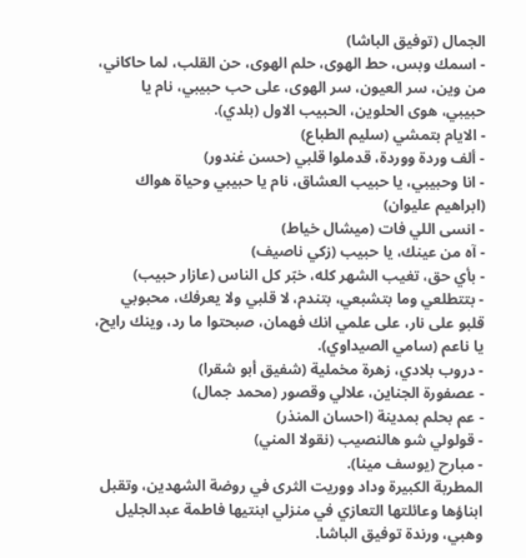الجمال (توفيق الباشا)
- اسمك وبس، حط الهوى، حلم الهوى، حن القلب، لما حاكاني، من وين، سر العيون، سر الهوى، على حب حبيبي، نام يا حبيبي، هوى الحلوين، الحبيب الاول (بلدي).
- الايام بتمشي (سليم الطباع)
- ألف وردة ووردة، قدملوا قلبي (حسن غندور)
- انا وحبيبي، يا حبيب العشاق، نام يا حبيبي وحياة هواك (ابراهيم عليوان)
- انسى اللي فات (ميشال خياط)
- آه من عينك، يا حبيب (زكي ناصيف)
- بأي حق، تغيب الشهر كله، خبّر كل الناس (عازار حبيب)
- بتتطلعي وما بتشبعي، بتندم، لا قلبي ولا يعرفك، محبوبي قلبو على نار، على علمي انك فهمان، صبحتوا ما رد، وينك رايح، يا ناعم (سامي الصيداوي).
- دروب بلادي، زهرة مخملية (شفيق أبو شقرا)
- عصفورة الجناين، علالي وقصور (محمد جمال)
- عم بحلم بمدينة (احسان المنذر)
- قولولي شو هالنصيب (نقولا المني)
- مبارح (يوسف مينا).
المطربة الكبيرة وداد ووريت الثرى في روضة الشهدين، وتقبل ابناؤها وعائلتها التعازي في منزلي ابنتيها فاطمة عبدالجليل وهبي، ورندة توفيق الباشا.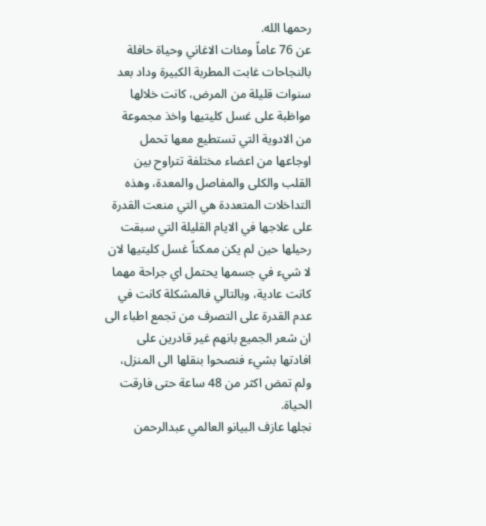رحمها الله.
عن 76 عاماً ومئات الاغاني وحياة حافلة بالنجاحات غابت المطربة الكبيرة وداد بعد سنوات قليلة من المرض، كانت خلالها مواظبة على غسل كليتيها واخذ مجموعة من الادوية التي تستطيع معها تحمل اوجاعها من اعضاء مختلفة تتراوح بين القلب والكلى والمفاصل والمعدة، وهذه التداخلات المتعددة هي التي منعت القدرة على علاجها في الايام القليلة التي سبقت رحيلها حين لم يكن ممكناً غسل كليتيها لان لا شيء في جسمها يحتمل اي جراحة مهما كانت عادية، وبالتالي فالمشكلة كانت في عدم القدرة على التصرف من تجمع اطباء الى ان شعر الجميع بانهم غير قادرين على افادتها بشيء فنصحوا بنقلها الى المنزل، ولم تمض اكثر من 48 ساعة حتى فارقت الحياة.
نجلها عازف البيانو العالمي عبدالرحمن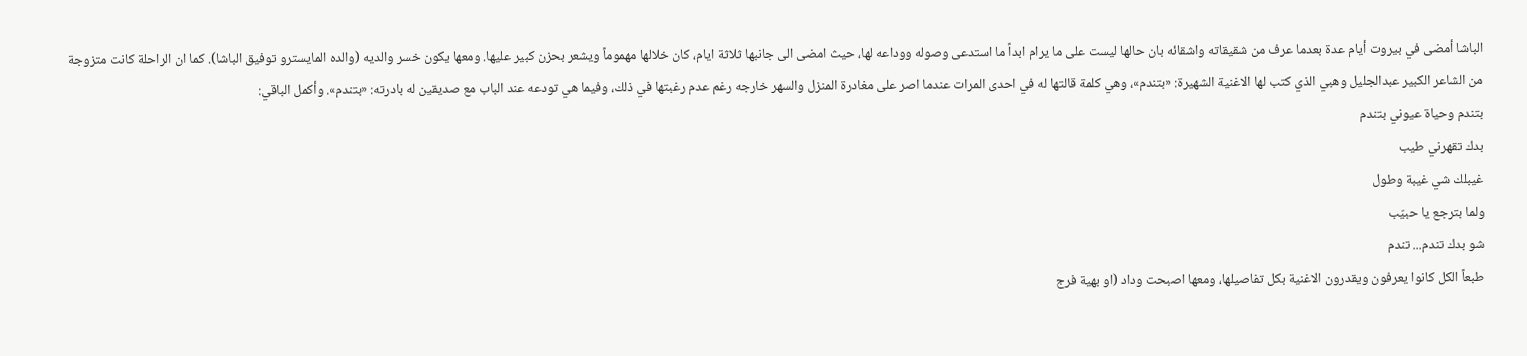الباشا أمضى في بيروت أيام عدة بعدما عرف من شقيقاته واشقائه بان حالها ليست على ما يرام ابداً ما استدعى وصوله ووداعه لها، حيث امضى الى جانبها ثلاثة ايام، كان خلالها مهموماً ويشعر بحزن كبير عليها. ومعها يكون خسر والديه (والده المايسترو توفيق الباشا). كما ان الراحلة كانت متزوجة من الشاعر الكبير عبدالجليل وهبي الذي كتب لها الاغنية الشهيرة: «بتندم»، وهي كلمة قالتها له في احدى المرات عندما اصر على مغادرة المنزل والسهر خارجه رغم عدم رغبتها في ذلك، وفيما هي تودعه عند الباب مع صديقين له بادرته: «بتندم». وأكمل الباقي:
بتندم وحياة عيوني بتندم
بدك تقهرني طيب
غيبلك شي غيبة وطول
ولما بترجع يا حبيّب
شو بدك تندم... تندم
طبعاً الكل كانوا يعرفون ويقدرون الاغنية بكل تفاصيلها، ومعها اصبحت وداد (او بهية فرج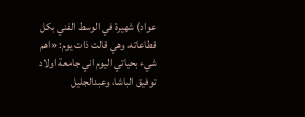عواد) شهيرة في الوسط الفني بكل قطاعاته، وهي قالت ذات يوم: «اهم شيء بحياتي اليوم اني جامعة اولاد توفيق الباشا، وعبدالجليل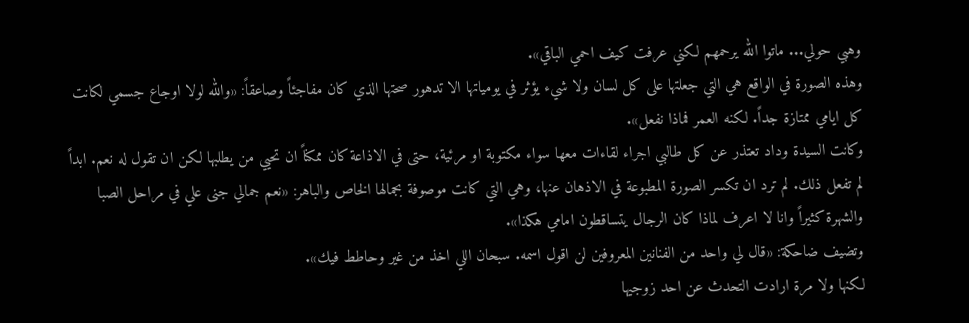وهبي حولي... ماتوا الله يرحمهم لكني عرفت كيف احمي الباقي».
وهذه الصورة في الواقع هي التي جعلتها على كل لسان ولا شيء يؤثر في يومياتها الا تدهور صحتها الذي كان مفاجئاً وصاعقاً: «والله لولا اوجاع جسمي لكانت كل ايامي ممتازة جداً. لكنه العمر فماذا نفعل».
وكانت السيدة وداد تعتذر عن كل طالبي اجراء لقاءات معها سواء مكتوبة او مرئية، حتى في الاذاعة كان ممكناً ان تحيي من يطلبها لكن ان تقول له نعم. ابداً لم تفعل ذلك. لم ترد ان تكسر الصورة المطبوعة في الاذهان عنها، وهي التي كانت موصوفة بجمالها الخاص والباهر: «نعم جمالي جنى علي في مراحل الصبا والشهرة كثيراً وانا لا اعرف لماذا كان الرجال يتساقطون امامي هكذا».
وتضيف ضاحكة: «قال لي واحد من الفنانين المعروفين لن اقول اسمه. سبحان اللي اخذ من غير وحاطط فيك».
لكنها ولا مرة ارادت التحدث عن احد زوجيها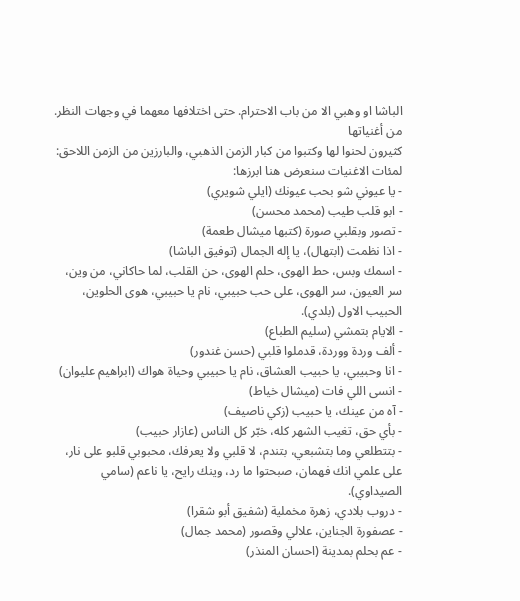الباشا او وهبي الا من باب الاحترام. حتى اختلافها معهما في وجهات النظر.
من أغنياتها
كثيرون لحنوا لها وكتبوا من كبار الزمن الذهبي، والبارزين من الزمن اللاحق: لمئات الاغنيات سنعرض هنا ابرزها:
- يا عيوني شو بحب عيونك (ايلي شويري)
- ابو قلب طيب (محمد محسن)
- تصور وبقلبي صورة (كتبها ميشال طعمة)
- اذا نظمت (ابتهال)، يا إله الجمال (توفيق الباشا)
- اسمك وبس، حط الهوى، حلم الهوى، حن القلب، لما حاكاني، من وين، سر العيون، سر الهوى، على حب حبيبي، نام يا حبيبي، هوى الحلوين، الحبيب الاول (بلدي).
- الايام بتمشي (سليم الطباع)
- ألف وردة ووردة، قدملوا قلبي (حسن غندور)
- انا وحبيبي، يا حبيب العشاق، نام يا حبيبي وحياة هواك (ابراهيم عليوان)
- انسى اللي فات (ميشال خياط)
- آه من عينك، يا حبيب (زكي ناصيف)
- بأي حق، تغيب الشهر كله، خبّر كل الناس (عازار حبيب)
- بتتطلعي وما بتشبعي، بتندم، لا قلبي ولا يعرفك، محبوبي قلبو على نار، على علمي انك فهمان، صبحتوا ما رد، وينك رايح، يا ناعم (سامي الصيداوي).
- دروب بلادي، زهرة مخملية (شفيق أبو شقرا)
- عصفورة الجناين، علالي وقصور (محمد جمال)
- عم بحلم بمدينة (احسان المنذر)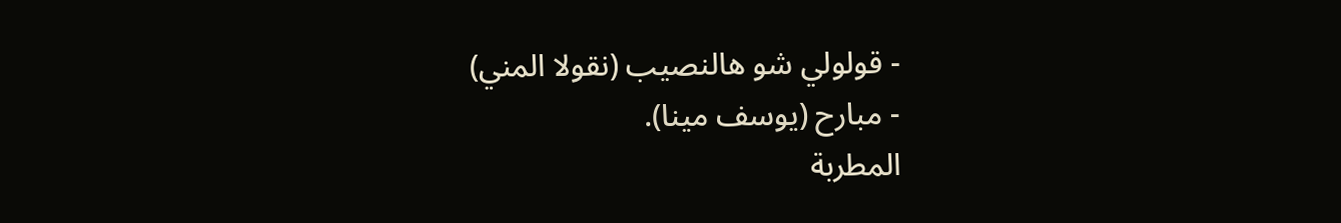- قولولي شو هالنصيب (نقولا المني)
- مبارح (يوسف مينا).
المطربة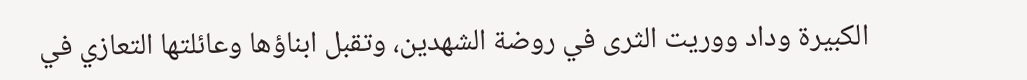الكبيرة وداد ووريت الثرى في روضة الشهدين، وتقبل ابناؤها وعائلتها التعازي في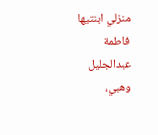منزلي ابنتيها فاطمة عبدالجليل وهبي،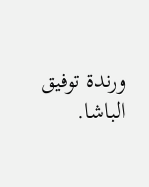ورندة توفيق الباشا.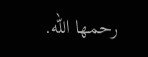رحمها الله.